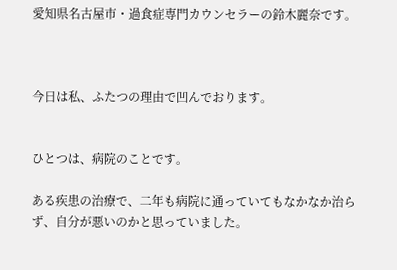愛知県名古屋市・過食症専門カウンセラーの鈴木麗奈です。



今日は私、ふたつの理由で凹んでおります。


ひとつは、病院のことです。

ある疾患の治療で、二年も病院に通っていてもなかなか治らず、自分が悪いのかと思っていました。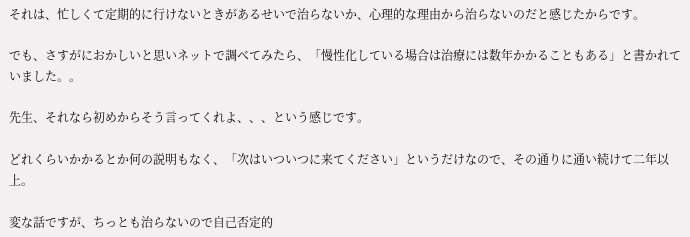それは、忙しくて定期的に行けないときがあるせいで治らないか、心理的な理由から治らないのだと感じたからです。

でも、さすがにおかしいと思いネットで調べてみたら、「慢性化している場合は治療には数年かかることもある」と書かれていました。。

先生、それなら初めからそう言ってくれよ、、、という感じです。

どれくらいかかるとか何の説明もなく、「次はいついつに来てください」というだけなので、その通りに通い続けて二年以上。

変な話ですが、ちっとも治らないので自己否定的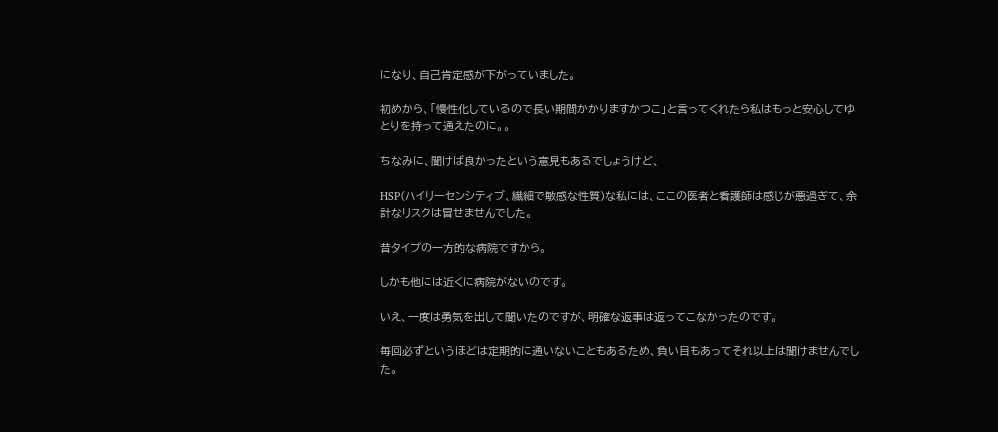になり、自己肯定感が下がっていました。

初めから、「慢性化しているので長い期間かかりますかつこ」と言ってくれたら私はもっと安心してゆとりを持って通えたのに。。

ちなみに、聞けば良かったという意見もあるでしょうけど、

HSP(ハイリーセンシティブ、繊細で敏感な性質)な私には、ここの医者と看護師は感じが悪過ぎて、余計なリスクは冒せませんでした。

昔タイプの一方的な病院ですから。

しかも他には近くに病院がないのです。

いえ、一度は勇気を出して聞いたのですが、明確な返事は返ってこなかったのです。

毎回必ずというほどは定期的に通いないこともあるため、負い目もあってそれ以上は聞けませんでした。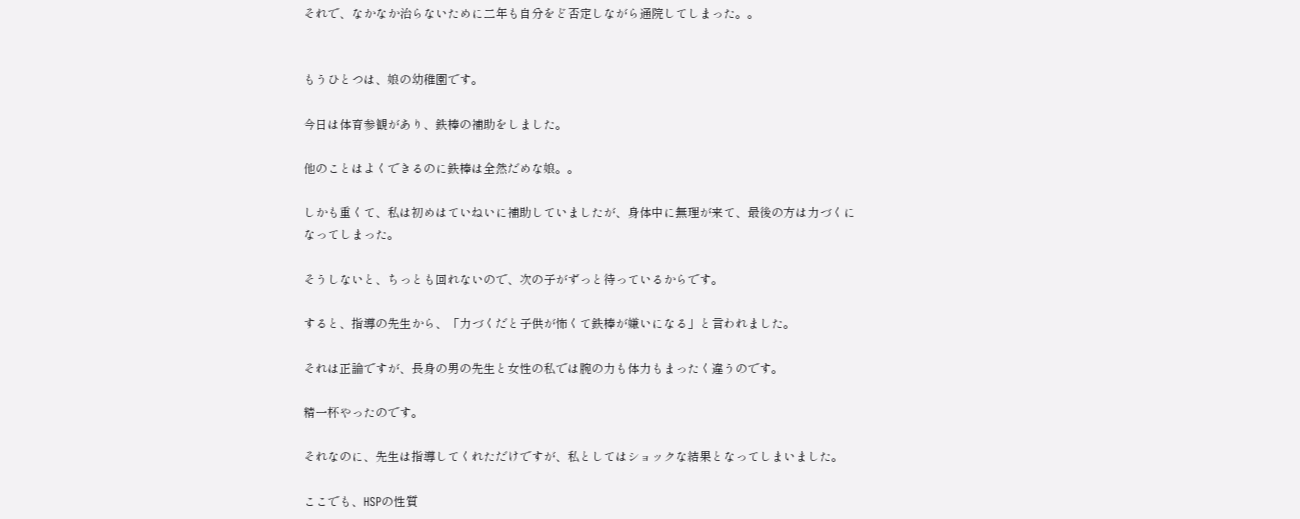それで、なかなか治らないために二年も自分をど否定しながら通院してしまった。。


もうひとつは、娘の幼稚園です。

今日は体育参観があり、鉄棒の補助をしました。

他のことはよくできるのに鉄棒は全然だめな娘。。

しかも重くて、私は初めはていねいに補助していましたが、身体中に無理が来て、最後の方は力づくになってしまった。

そうしないと、ちっとも回れないので、次の子がずっと待っているからです。

すると、指導の先生から、「力づくだと子供が怖くて鉄棒が嫌いになる」と言われました。

それは正論ですが、長身の男の先生と女性の私では腕の力も体力もまったく違うのです。

精一杯やったのです。

それなのに、先生は指導してくれただけですが、私としてはショックな結果となってしまいました。

ここでも、HSPの性質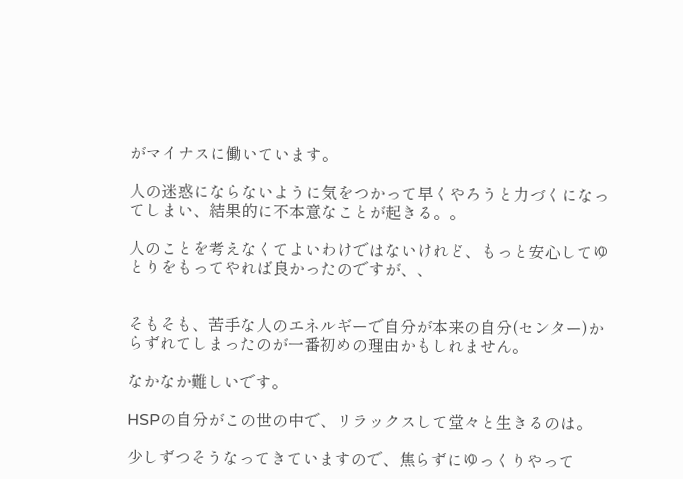がマイナスに働いています。

人の迷惑にならないように気をつかって早くやろうと力づくになってしまい、結果的に不本意なことが起きる。。

人のことを考えなくてよいわけではないけれど、もっと安心してゆとりをもってやれば良かったのですが、、


そもそも、苦手な人のエネルギーで自分が本来の自分(センター)からずれてしまったのが一番初めの理由かもしれません。

なかなか難しいです。

HSPの自分がこの世の中で、リラックスして堂々と生きるのは。

少しずつそうなってきていますので、焦らずにゆっくりやって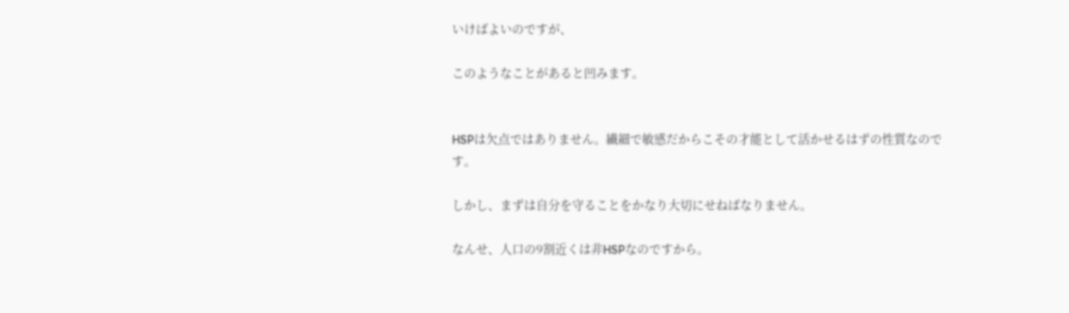いけばよいのですが、

このようなことがあると凹みます。


HSPは欠点ではありません。繊細で敏感だからこその才能として活かせるはずの性質なのです。

しかし、まずは自分を守ることをかなり大切にせねばなりません。

なんせ、人口の9割近くは非HSPなのですから。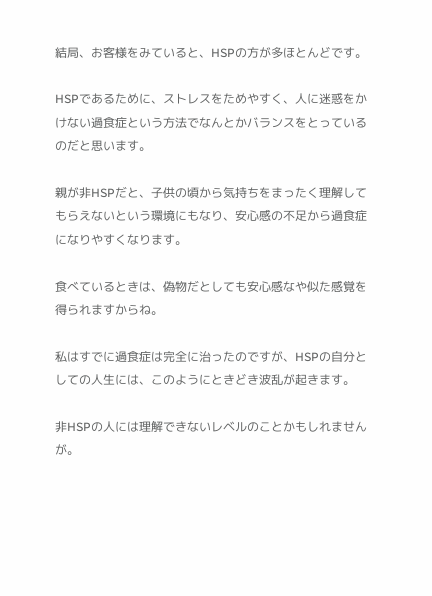結局、お客様をみていると、HSPの方が多ほとんどです。

HSPであるために、ストレスをためやすく、人に迷惑をかけない過食症という方法でなんとかバランスをとっているのだと思います。

親が非HSPだと、子供の頃から気持ちをまったく理解してもらえないという環境にもなり、安心感の不足から過食症になりやすくなります。

食べているときは、偽物だとしても安心感なや似た感覚を得られますからね。

私はすでに過食症は完全に治ったのですが、HSPの自分としての人生には、このようにときどき波乱が起きます。

非HSPの人には理解できないレベルのことかもしれませんが。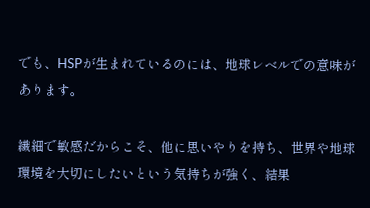でも、HSPが生まれているのには、地球レベルでの意味があります。

繊細で敏感だからこそ、他に思いやりを持ち、世界や地球環境を大切にしたいという気持ちが強く、結果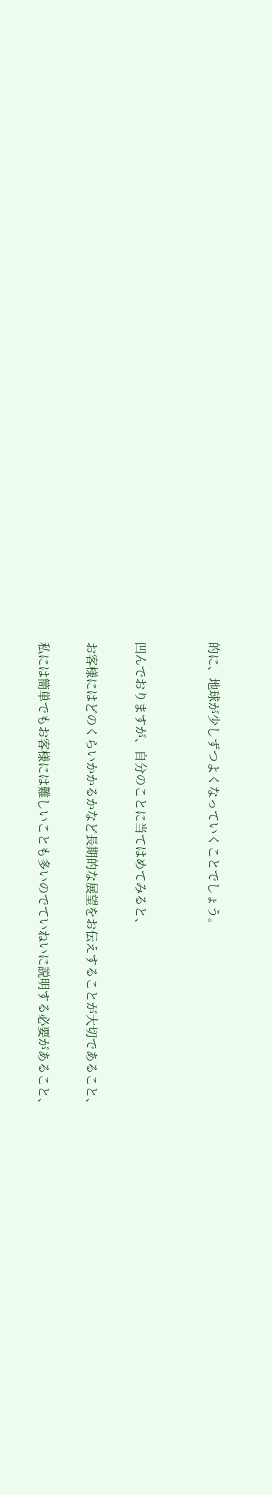的に、地球が少しずつよくなっていくことでしょう。


凹んでおりますが、自分のことに当てはめてみると、

お客様にはどのくらいかかるかなど長期的な展望をお伝えすることが大切であること、

私には簡単でもお客様には難しいことも多いのでていねいに説明する必要があること、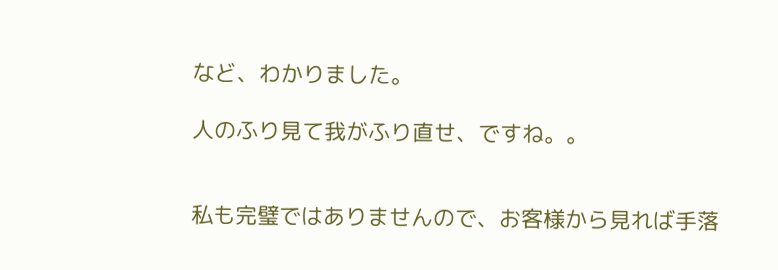など、わかりました。

人のふり見て我がふり直せ、ですね。。


私も完璧ではありませんので、お客様から見れば手落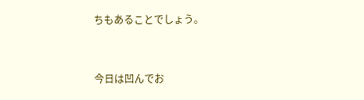ちもあることでしょう。


今日は凹んでお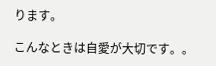ります。

こんなときは自愛が大切です。。